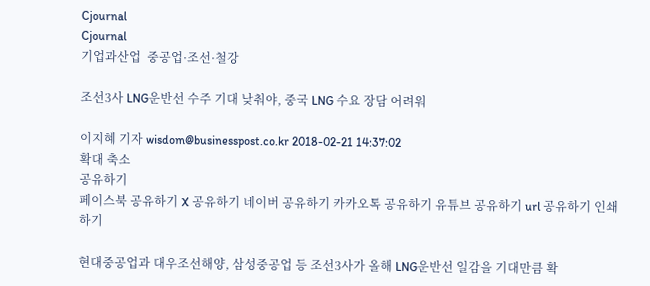Cjournal
Cjournal
기업과산업  중공업·조선·철강

조선3사 LNG운반선 수주 기대 낮춰야, 중국 LNG 수요 장담 어려워

이지혜 기자 wisdom@businesspost.co.kr 2018-02-21 14:37:02
확대 축소
공유하기
페이스북 공유하기 X 공유하기 네이버 공유하기 카카오톡 공유하기 유튜브 공유하기 url 공유하기 인쇄하기

현대중공업과 대우조선해양, 삼성중공업 등 조선3사가 올해 LNG운반선 일감을 기대만큼 확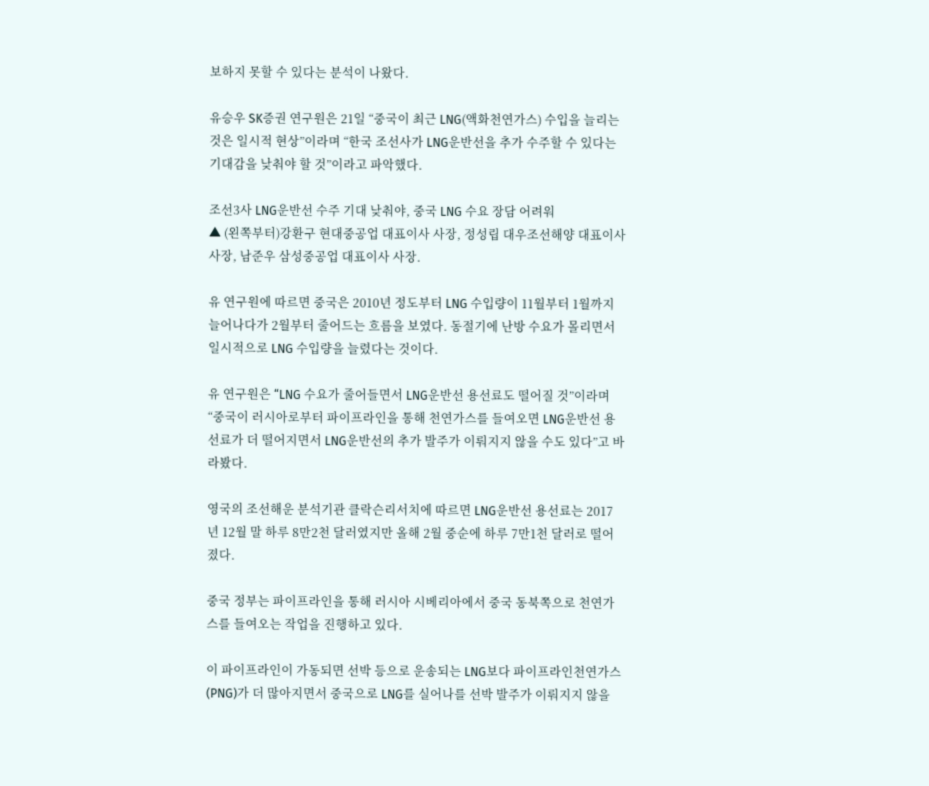보하지 못할 수 있다는 분석이 나왔다.

유승우 SK증권 연구원은 21일 “중국이 최근 LNG(액화천연가스) 수입을 늘리는 것은 일시적 현상”이라며 “한국 조선사가 LNG운반선을 추가 수주할 수 있다는 기대감을 낮춰야 할 것”이라고 파악했다.

조선3사 LNG운반선 수주 기대 낮춰야, 중국 LNG 수요 장담 어려워
▲ (왼쪽부터)강환구 현대중공업 대표이사 사장, 정성립 대우조선해양 대표이사 사장, 남준우 삼성중공업 대표이사 사장.

유 연구원에 따르면 중국은 2010년 정도부터 LNG 수입량이 11월부터 1월까지 늘어나다가 2월부터 줄어드는 흐름을 보였다. 동절기에 난방 수요가 몰리면서 일시적으로 LNG 수입량을 늘렸다는 것이다.

유 연구원은 “LNG 수요가 줄어들면서 LNG운반선 용선료도 떨어질 것”이라며 “중국이 러시아로부터 파이프라인을 통해 천연가스를 들여오면 LNG운반선 용선료가 더 떨어지면서 LNG운반선의 추가 발주가 이뤄지지 않을 수도 있다”고 바라봤다.

영국의 조선해운 분석기관 클락슨리서치에 따르면 LNG운반선 용선료는 2017년 12월 말 하루 8만2천 달러였지만 올해 2월 중순에 하루 7만1천 달러로 떨어졌다.

중국 정부는 파이프라인을 통해 러시아 시베리아에서 중국 동북쪽으로 천연가스를 들여오는 작업을 진행하고 있다.

이 파이프라인이 가동되면 선박 등으로 운송되는 LNG보다 파이프라인천연가스(PNG)가 더 많아지면서 중국으로 LNG를 실어나를 선박 발주가 이뤄지지 않을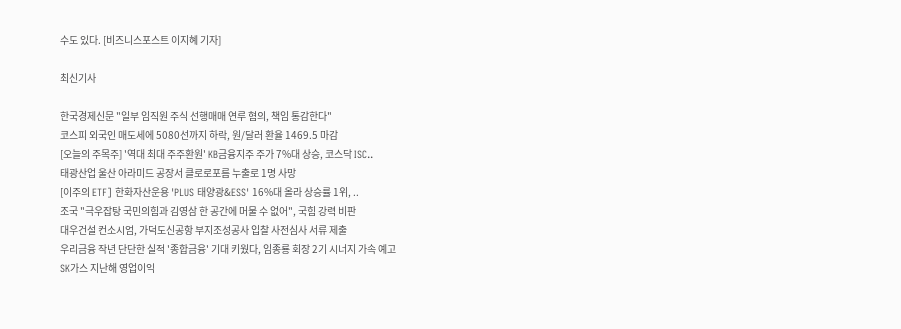수도 있다. [비즈니스포스트 이지혜 기자]

최신기사

한국경제신문 "일부 임직원 주식 선행매매 연루 혐의, 책임 통감한다"
코스피 외국인 매도세에 5080선까지 하락, 원/달러 환율 1469.5 마감
[오늘의 주목주] '역대 최대 주주환원' KB금융지주 주가 7%대 상승, 코스닥 ISC..
태광산업 울산 아라미드 공장서 클로로포름 누출로 1명 사망
[이주의 ETF] 한화자산운용 'PLUS 태양광&ESS' 16%대 올라 상승률 1위, ..
조국 "극우잡탕 국민의힘과 김영삼 한 공간에 머물 수 없어", 국힘 강력 비판
대우건설 컨소시엄, 가덕도신공항 부지조성공사 입찰 사전심사 서류 제출
우리금융 작년 단단한 실적 '종합금융' 기대 키웠다, 임종룡 회장 2기 시너지 가속 예고
SK가스 지난해 영업이익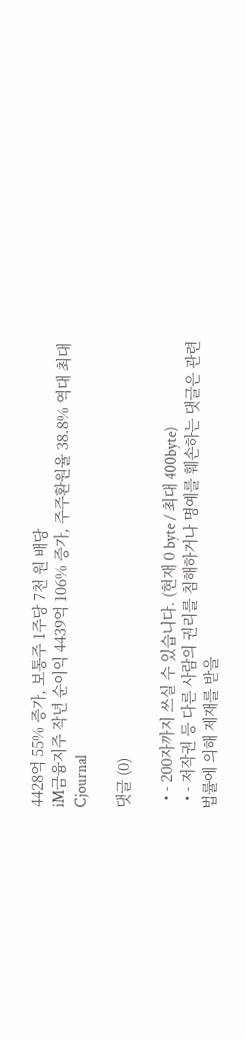4428억 55% 증가, 보통주 1주당 7천 원 배당
iM금융지주 작년 순이익 4439억 106% 증가, 주주환원율 38.8% 역대 최대
Cjournal

댓글 (0)

  • - 200자까지 쓰실 수 있습니다. (현재 0 byte / 최대 400byte)
  • - 저작권 등 다른 사람의 권리를 침해하거나 명예를 훼손하는 댓글은 관련 법률에 의해 제재를 받을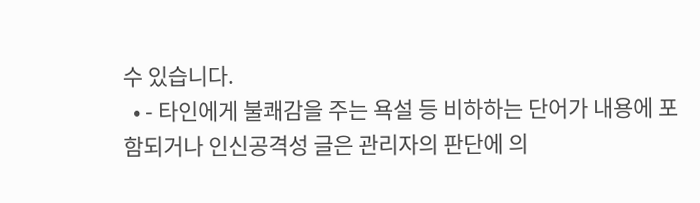수 있습니다.
  • - 타인에게 불쾌감을 주는 욕설 등 비하하는 단어가 내용에 포함되거나 인신공격성 글은 관리자의 판단에 의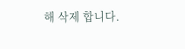해 삭제 합니다.